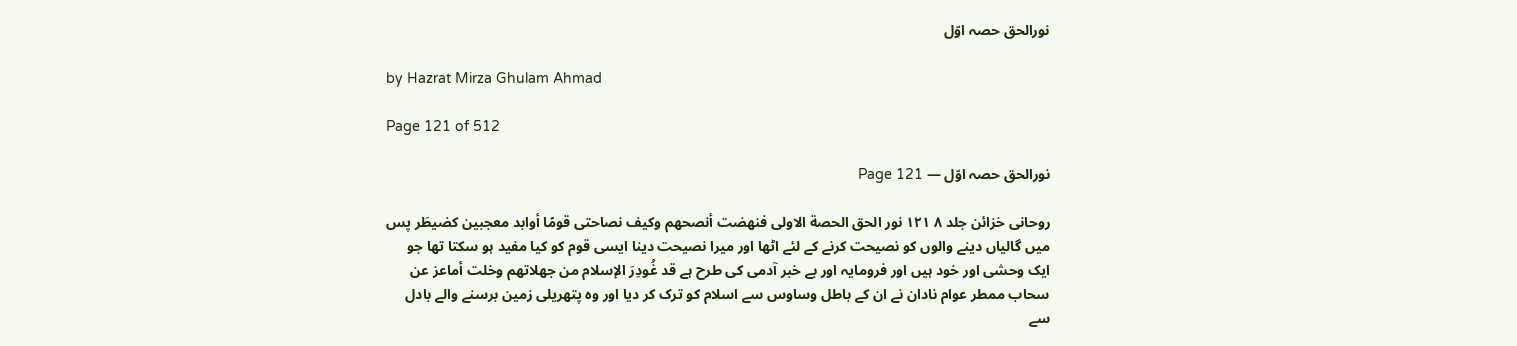نورالحق حصہ اوّل

by Hazrat Mirza Ghulam Ahmad

Page 121 of 512

نورالحق حصہ اوّل — Page 121

روحانی خزائن جلد ۸ ۱۲۱ نور الحق الحصة الاولى فنهضت أنصحهم وكيف نصاحتى قومًا أوابد معجبين كضيطَر پس میں گالیاں دینے والوں کو نصیحت کرنے کے لئے اٹھا اور میرا نصیحت دینا ایسی قوم کو کیا مفید ہو سکتا تھا جو ایک وحشی اور خود ہیں اور فرومایہ اور بے خبر آدمی کی طرح ہے قد غُودِرَ الإسلام من جهلاتهم وخلت أماعز عن سحاب ممطر عوام نادان نے ان کے باطل وساوس سے اسلام کو ترک کر دیا اور وہ پتھریلی زمین برسنے والے بادل سے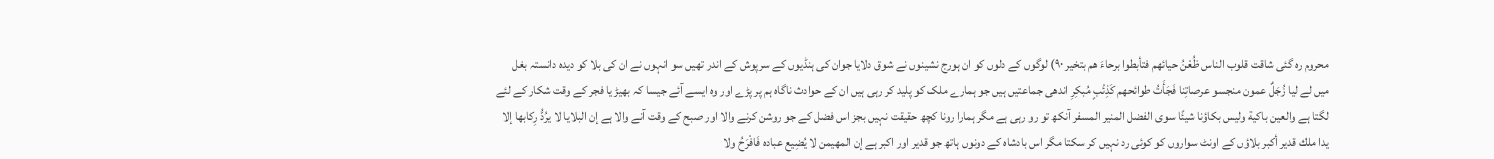محروم رہ گئی شاقت قلوب الناس ظُعْنُ حيائهم فتأبطوا برحاءَ هم بتخير ٩٠) لوگوں کے دلوں کو ان ہورج نشینوں نے شوق دلایا جوان کی ہنڈیوں کے سرپوش کے اندر تھیں سو انہوں نے ان کی بلا کو دیدہ دانستہ بغل میں لے لیا زُجَلٌ عمون منجسو عرصاتِنا فَجَأَتُ طوائحهم كَذِئْبٍ مُبكِرِ اندھی جماعتیں ہیں جو ہمارے ملک کو پلید کر رہی ہیں ان کے حوادث ناگاہ ہم پر پڑے اور وہ ایسے آئے جیسا کہ بھیڑ یا فجر کے وقت شکار کے لئے لگتا ہے والعين باكية وليس بكاؤنا شيئًا سوى الفضل المنير المسفر آنکھ تو رو رہی ہے مگر ہمارا رونا کچھ حقیقت نہیں بجز اس فضل کے جو روشن کرنے والا اور صبح کے وقت آنے والا ہے إن البلايا لا يرُدُّ رِكابها إلا يدا ملك قدير أكبر بلاؤں کے اونٹ سواروں کو کوئی رد نہیں کر سکتا مگر اس بادشاہ کے دونوں ہاتھ جو قدیر اور اکبر ہے إن المهيمن لا يُضِيع عباده فَافْرَحُ ولا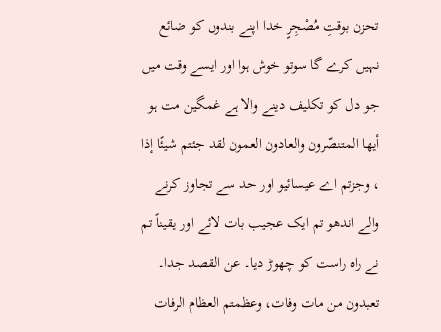تحزن بوقتِ مُصْجِرٍ خدا اپنے بندوں کو ضائع نہیں کرے گا سوتو خوش ہوا اور ایسے وقت میں جو دل کو تکلیف دینے والا ہے غمگین مت ہو أيها المتنصّرون والعادون العمون لقد جئتم شيئًا إذا ، وجزتم اے عیسائیو اور حد سے تجاوز کرنے والے اندھو تم ایک عجیب بات لائے اور یقیناً تم نے راہ راست کو چھوڑ دیا۔ عن القصد جدا۔ تعبدون من مات وفات، وعظمتم العظام الرفات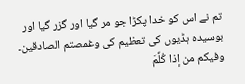تم نے اس کو خدا پکڑا جو مر گیا اور گزر گیا اور بوسیدہ ہڈیوں کی تعظیم کی وغمصتم الصادقين۔ وفيكم من إذا كُلِّمَ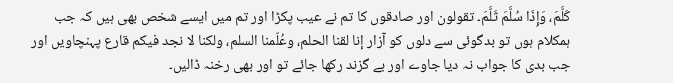كَلَّمَ، وَإِذَا سُلَّمَ ثَلَّمَ۔ تقولون اور صادقوں کا تم نے عیب پکڑا اور تم میں ایسے شخص بھی ہیں کہ جب ہمکلام ہوں تو بدگوئی سے دلوں کو آزار إنا لقنا الحلم، وعُلّمنا السلم، ولكنا لا نجد فيكم قارع پہنچاویں اور جب بدی کا جواب نہ دیا جاوے اور بے گزند رکھا جائے تو اور بھی رخنہ ڈالیں۔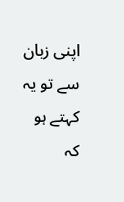اپنی زبان سے تو یہ کہتے ہو کہ